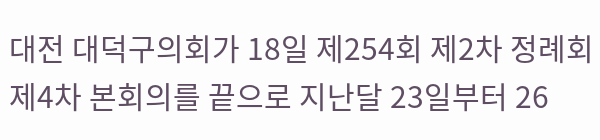대전 대덕구의회가 18일 제254회 제2차 정례회 제4차 본회의를 끝으로 지난달 23일부터 26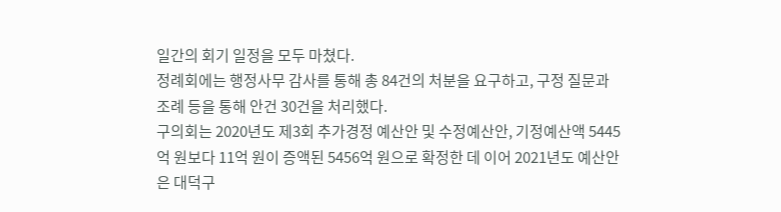일간의 회기 일정을 모두 마쳤다.
정례회에는 행정사무 감사를 통해 총 84건의 처분을 요구하고, 구정 질문과 조례 등을 통해 안건 30건을 처리했다.
구의회는 2020년도 제3회 추가경정 예산안 및 수정예산안, 기정예산액 5445억 원보다 11억 원이 증액된 5456억 원으로 확정한 데 이어 2021년도 예산안은 대덕구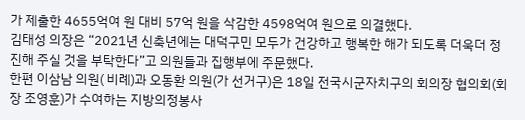가 제출한 4655억여 원 대비 57억 원을 삭감한 4598억여 원으로 의결했다.
김태성 의장은 “2021년 신축년에는 대덕구민 모두가 건강하고 행복한 해가 되도록 더욱더 정진해 주실 것을 부탁한다”고 의원들과 집행부에 주문했다.
한편 이삼남 의원( 비례)과 오동환 의원(가 선거구)은 18일 전국시군자치구의 회의장 협의회(회장 조영훈)가 수여하는 지방의정봉사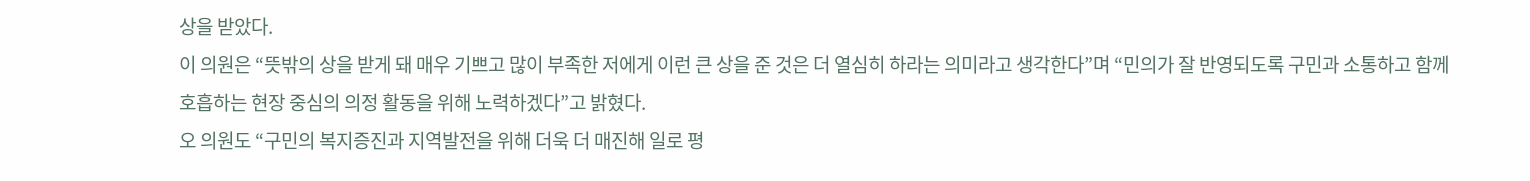상을 받았다.
이 의원은 “뜻밖의 상을 받게 돼 매우 기쁘고 많이 부족한 저에게 이런 큰 상을 준 것은 더 열심히 하라는 의미라고 생각한다”며 “민의가 잘 반영되도록 구민과 소통하고 함께 호흡하는 현장 중심의 의정 활동을 위해 노력하겠다”고 밝혔다.
오 의원도 “구민의 복지증진과 지역발전을 위해 더욱 더 매진해 일로 평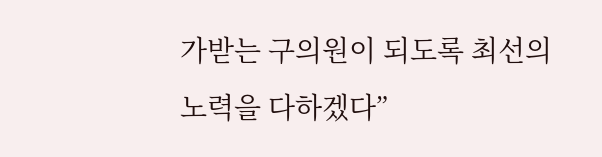가받는 구의원이 되도록 최선의 노력을 다하겠다”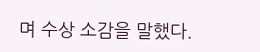며 수상 소감을 말했다.